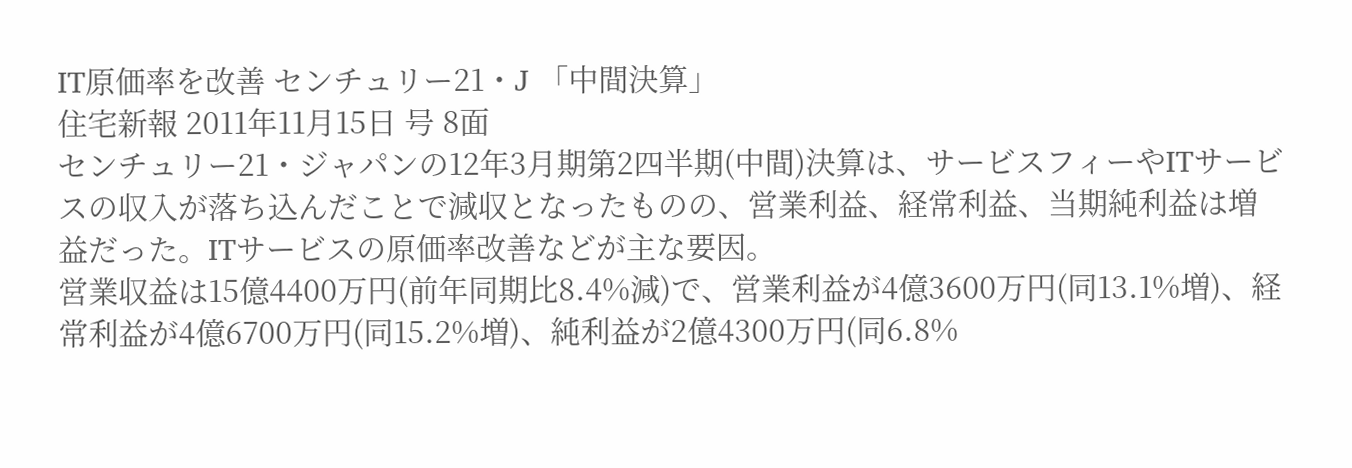IT原価率を改善 センチュリー21・J 「中間決算」
住宅新報 2011年11月15日 号 8面
センチュリー21・ジャパンの12年3月期第2四半期(中間)決算は、サービスフィーやITサービスの収入が落ち込んだことで減収となったものの、営業利益、経常利益、当期純利益は増益だった。ITサービスの原価率改善などが主な要因。
営業収益は15億4400万円(前年同期比8.4%減)で、営業利益が4億3600万円(同13.1%増)、経常利益が4億6700万円(同15.2%増)、純利益が2億4300万円(同6.8%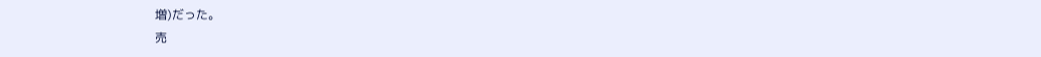増)だった。
売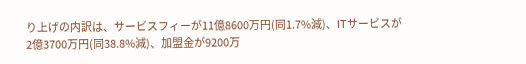り上げの内訳は、サービスフィーが11億8600万円(同1.7%減)、ITサービスが2億3700万円(同38.8%減)、加盟金が9200万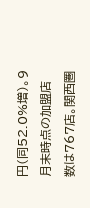円(同52.0%増)。9月末時点の加盟店数は767店。関西圏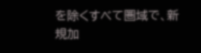を除くすべて圏域で、新規加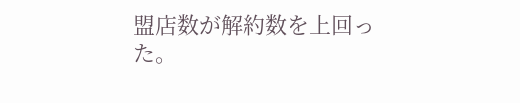盟店数が解約数を上回った。